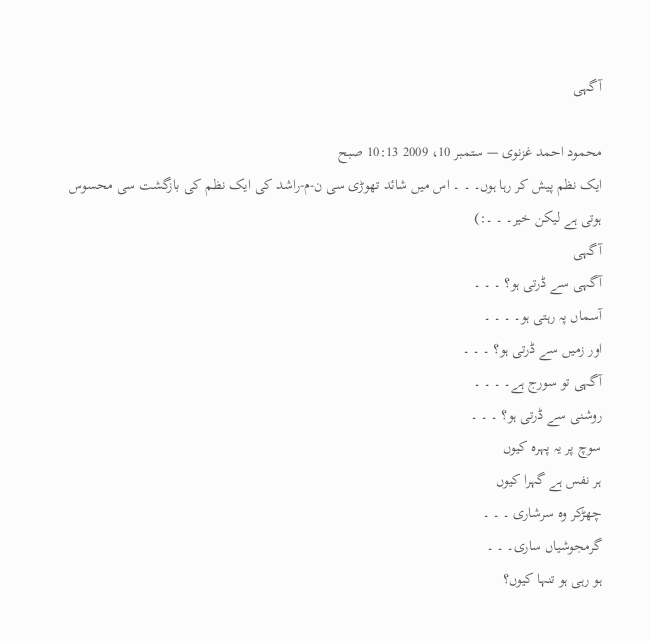آگہی

محمود احمد غزنوی — ستمبر 10، 2009 10:13 صبح
ایک نظم پیش کر رہا ہوں۔ ۔ ۔ اس میں شائد تھوڑی سی ن-م-راشد کی ایک نظم کی بازگشت سی محسوس ہوتی ہے لیکن خیر۔ ۔ ۔:)
آگہی
آگہی سے ڈرتی ہو؟ ۔ ۔ ۔
آسماں پہ رہتی ہو۔ ۔ ۔ ۔
اور زمیں سے ڈرتی ہو؟ ۔ ۔ ۔
آگہی تو سورج ہے۔ ۔ ۔ ۔
روشنی سے ڈرتی ہو؟ ۔ ۔ ۔
سوچ پر یہ پہرہ کیوں
ہر نفس ہے گہرا کیوں
چھڑکر وہ سرشاری ۔ ۔ ۔
گرمجوشیاں ساری۔ ۔ ۔
ہو رہی ہو تنہا کیوں؟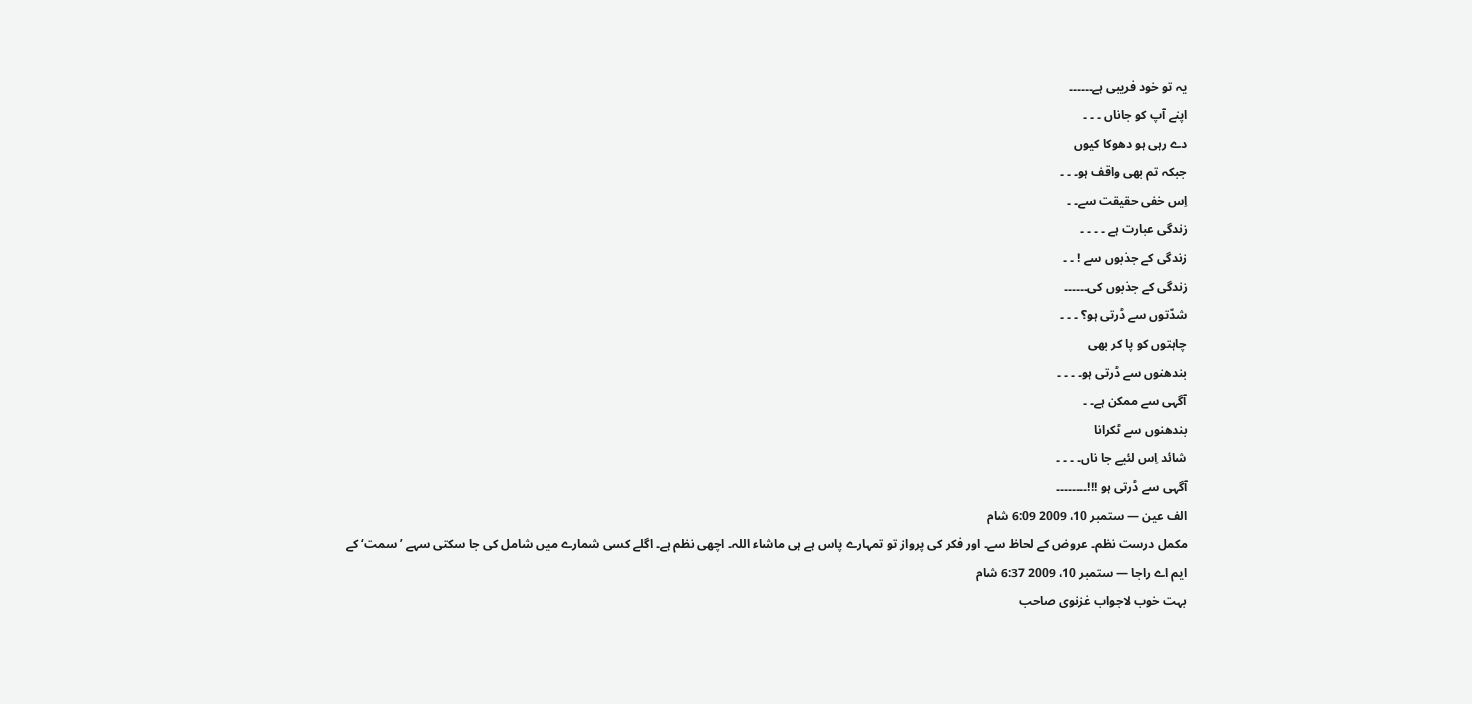یہ تو خود فریبی ہے۔۔۔۔۔۔
اپنے آپ کو جاناں ۔ ۔ ۔
دے رہی ہو دھوکا کیوں
جبکہ تم بھی واقف ہو۔ ۔ ۔
اِس خفی حقیقت سے۔ ۔
زندگی عبارت ہے ۔ ۔ ۔ ۔
زندگی کے جذبوں سے ! ۔ ۔
زندگی کے جذبوں کی۔۔۔۔۔۔
شدّتوں سے ڈرتی ہو؟ ۔ ۔ ۔
چاہتوں کو پا کر بھی
بندھنوں سے ڈرتی ہو۔ ۔ ۔ ۔
آگہی سے ممکن ہے۔ ۔
بندھنوں سے ٹکرانا
شائد اِس لئیے جا ناں۔ ۔ ۔ ۔
آگہی سے ڈرتی ہو !!!۔۔۔۔۔۔۔۔
الف عین — ستمبر 10، 2009 6:09 شام
مکمل درست نظم۔ عروض کے لحاظ سے۔ اور فکر کی پرواز تو تمہارے پاس ہے ہی ماشاء اللہ۔ اچھی نظم ہے۔ اگلے کسی شمارے میں شامل کی جا سکتی سہے ’سمت‘ کے
ایم اے راجا — ستمبر 10، 2009 6:37 شام
بہت خوب لاجواب غزنوی صاحب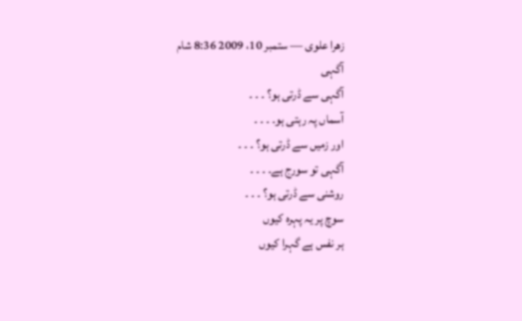زھرا علوی — ستمبر 10، 2009 8:36 شام
آگہی
آگہی سے ڈرتی ہو؟ ۔ ۔ ۔
آسماں پہ رہتی ہو۔ ۔ ۔ ۔
اور زمیں سے ڈرتی ہو؟ ۔ ۔ ۔
آگہی تو سورج ہے۔ ۔ ۔ ۔
روشنی سے ڈرتی ہو؟ ۔ ۔ ۔
سوچ پر یہ پہرہ کیوں
ہر نفس ہے گہرا کیوں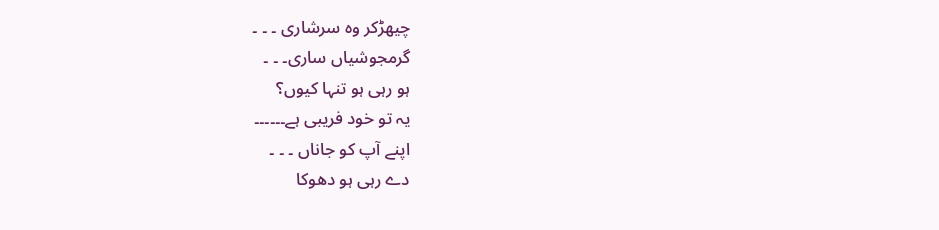چیھڑکر وہ سرشاری ۔ ۔ ۔
گرمجوشیاں ساری۔ ۔ ۔
ہو رہی ہو تنہا کیوں؟
یہ تو خود فریبی ہے۔۔۔۔۔۔
اپنے آپ کو جاناں ۔ ۔ ۔
دے رہی ہو دھوکا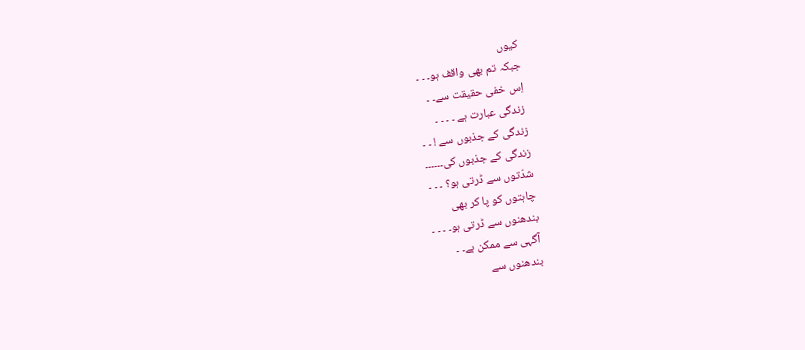کیوں
جبکہ تم بھی واقف ہو۔ ۔ ۔
اِس خفی حقیقت سے۔ ۔
زندگی عبارت ہے ۔ ۔ ۔ ۔
زندگی کے جذبوں سے ! ۔ ۔
زندگی کے جذبوں کی۔۔۔۔۔۔
شدّتوں سے ڈرتی ہو؟ ۔ ۔ ۔
چاہتوں کو پا کر بھی
بندھنوں سے ڈرتی ہو۔ ۔ ۔ ۔
آگہی سے ممکن ہے۔ ۔
بندھنوں سے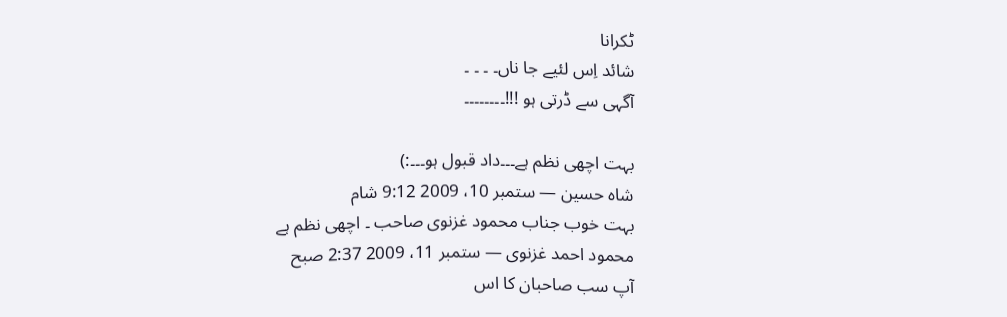ٹکرانا
شائد اِس لئیے جا ناں۔ ۔ ۔ ۔
آگہی سے ڈرتی ہو !!!۔۔۔۔۔۔۔۔

بہت اچھی نظم ہے۔۔۔داد قبول ہو۔۔۔:)
شاہ حسین — ستمبر 10، 2009 9:12 شام
بہت خوب جناب محمود غزنوی صاحب ۔ اچھی نظم ہے
محمود احمد غزنوی — ستمبر 11، 2009 2:37 صبح
آپ سب صاحبان کا اس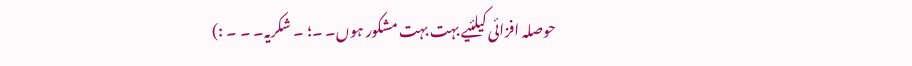حوصلہ افزائی کیلئیے بہت بہت مشکور ہوں۔ ۔؛ ۔ شکریہ۔ ۔ ۔ :)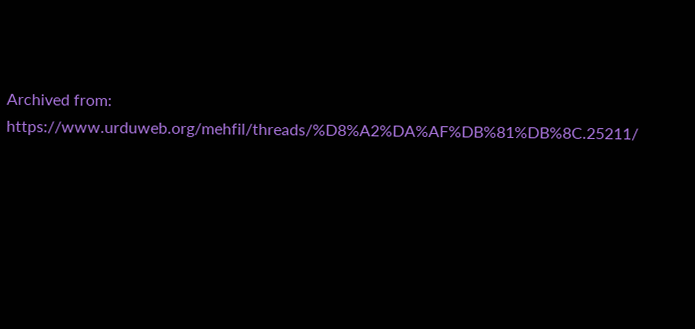Archived from: https://www.urduweb.org/mehfil/threads/%D8%A2%DA%AF%DB%81%DB%8C.25211/